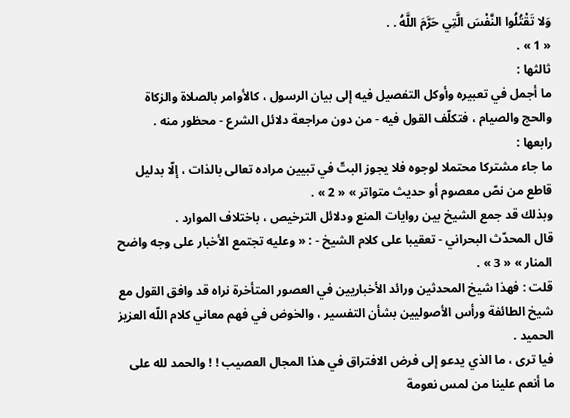وَلا تَقْتُلُوا النَّفْسَ الَّتِي حَرَّمَ اللَّهُ . .
« 1 » .
ثالثها :
ما أجمل في تعبيره وأوكل التفصيل فيه إلى بيان الرسول ، كالأوامر بالصلاة والزكاة والحج والصيام ، فتكلّف القول فيه - من دون مراجعة دلائل الشرع - محظور منه .
رابعها :
ما جاء مشتركا محتملا لوجوه فلا يجوز البتّ في تبيين مراده تعالى بالذات ، إلّا بدليل قاطع من نصّ معصوم أو حديث متواتر » « 2 » .
وبذلك قد جمع الشيخ بين روايات المنع ودلائل الترخيص ، باختلاف الموارد .
قال المحدّث البحراني - تعقيبا على كلام الشيخ - : « وعليه تجتمع الأخبار على وجه واضح المنار » « 3 » .
قلت : فهذا شيخ المحدثين ورائد الأخباريين في العصور المتأخرة نراه قد وافق القول مع شيخ الطائفة ورأس الأصوليين بشأن التفسير ، والخوض في فهم معاني كلام اللّه العزيز الحميد .
فيا ترى ، ما الذي يدعو إلى فرض الافتراق في هذا المجال العصيب ! ! والحمد لله على ما أنعم علينا من لمس نعومة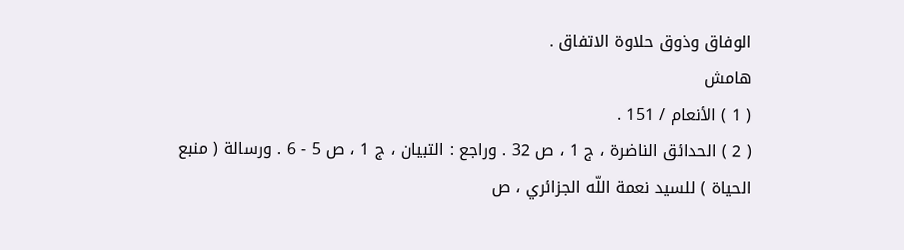الوفاق وذوق حلاوة الاتفاق .
هامش
( 1 ) الأنعام / 151 .
( 2 ) الحدائق الناضرة ، ج 1 ، ص 32 . وراجع : التبيان ، ج 1 ، ص 5 - 6 . ورسالة ( منبع الحياة ) للسيد نعمة اللّه الجزائري ، ص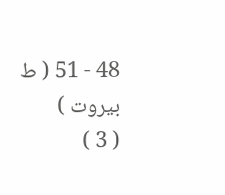48 - 51 ( ط بيروت )
( 3 )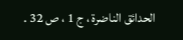الحدائق الناضرة ، ج 1 ، ص 32 .